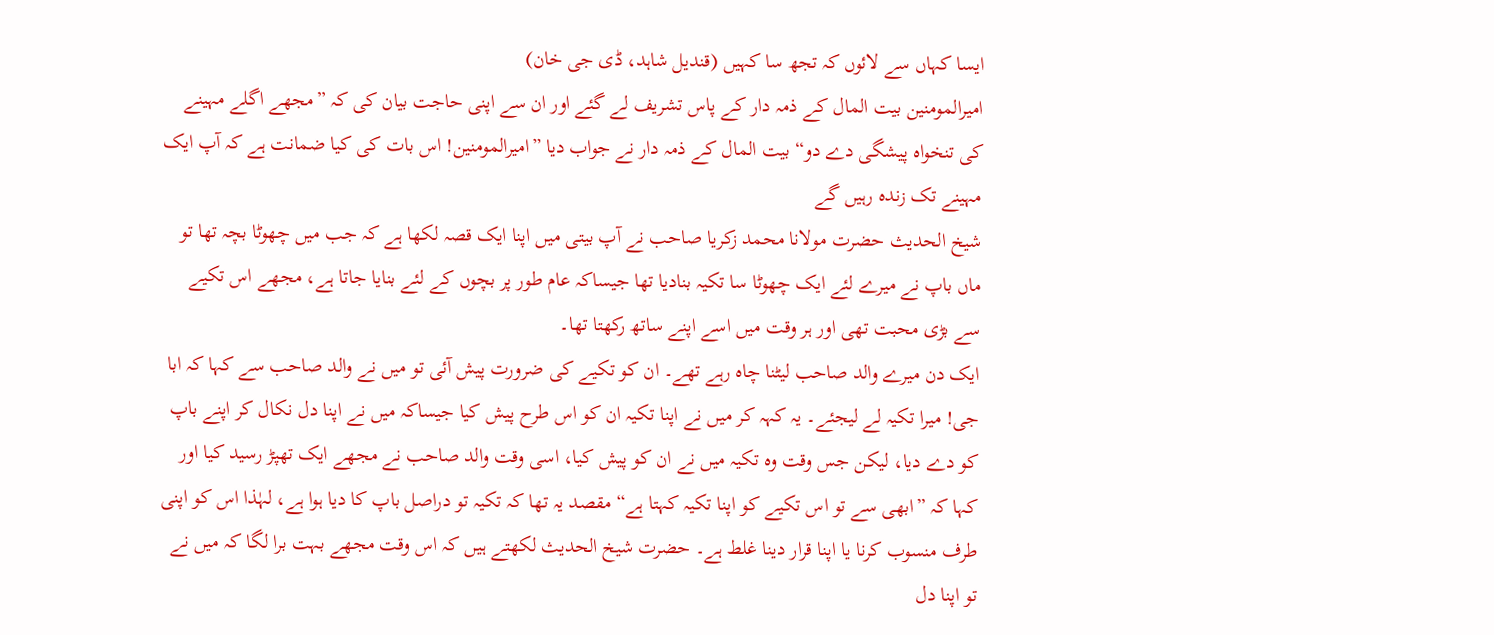ایسا کہاں سے لائوں کہ تجھ سا کہیں (قندیل شاہد، ڈی جی خان)
امیرالمومنین بیت المال کے ذمہ دار کے پاس تشریف لے گئے اور ان سے اپنی حاجت بیان کی کہ ”مجھے اگلے مہینے کی تنخواہ پیشگی دے دو“ بیت المال کے ذمہ دار نے جواب دیا ”امیرالمومنین! اس بات کی کیا ضمانت ہے کہ آپ ایک مہینے تک زندہ رہیں گے
شیخ الحدیث حضرت مولانا محمد زکریا صاحب نے آپ بیتی میں اپنا ایک قصہ لکھا ہے کہ جب میں چھوٹا بچہ تھا تو ماں باپ نے میرے لئے ایک چھوٹا سا تکیہ بنادیا تھا جیساکہ عام طور پر بچوں کے لئے بنایا جاتا ہے، مجھے اس تکیے سے بڑی محبت تھی اور ہر وقت میں اسے اپنے ساتھ رکھتا تھا۔
ایک دن میرے والد صاحب لیٹنا چاہ رہے تھے۔ ان کو تکیے کی ضرورت پیش آئی تو میں نے والد صاحب سے کہا کہ ابا جی! میرا تکیہ لے لیجئے۔ یہ کہہ کر میں نے اپنا تکیہ ان کو اس طرح پیش کیا جیساکہ میں نے اپنا دل نکال کر اپنے باپ کو دے دیا، لیکن جس وقت وہ تکیہ میں نے ان کو پیش کیا، اسی وقت والد صاحب نے مجھے ایک تھپڑ رسید کیا اور کہا کہ ”ابھی سے تو اس تکیے کو اپنا تکیہ کہتا ہے“ مقصد یہ تھا کہ تکیہ تو دراصل باپ کا دیا ہوا ہے، لہٰذا اس کو اپنی طرف منسوب کرنا یا اپنا قرار دینا غلط ہے۔ حضرت شیخ الحدیث لکھتے ہیں کہ اس وقت مجھے بہت برا لگا کہ میں نے تو اپنا دل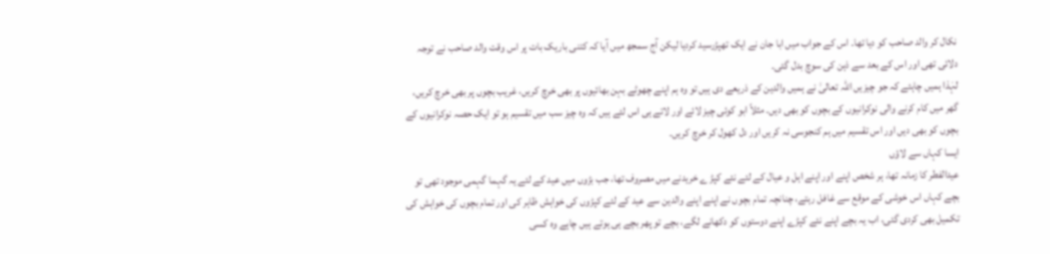نکال کر والد صاحب کو دیا تھا۔ اس کے جواب میں ابا جان نے ایک تھپڑرسید کردیا لیکن آج سمجھ میں آیا کہ کتنی باریک بات پر اس وقت والد صاحب نے توجہ دلائی تھی اور اس کے بعد سے ذہن کی سوچ بدل گئی۔
لہٰذا ہمیں چاہئے کہ جو چیزیں اللہ تعالیٰ نے ہمیں والدین کے ذریعے دی ہیں تو وہ ہم اپنے چھوٹے بہن بھائیوں پر بھی خرچ کریں، غریب بچوں پر بھی خرچ کریں، گھر میں کام کرنے والی نوکرانیوں کے بچوں کو بھی دیں۔ مثلاً ابو کوئی چیز لائے اور لاتے ہی اس لئے ہیں کہ وہ چیز سب میں تقسیم ہو تو ایک حصہ نوکرانیوں کے بچوں کو بھی دیں اور اس تقسیم میں ہم کنجوسی نہ کریں اور دل کھول کر خرچ کریں۔
ایسا کہاں سے لاؤں
عیدالفطر کا زمانہ تھا، ہر شخص اپنے اور اپنے اہل و عیال کے لئے نئے کپڑ ے خریدنے میں مصروف تھا، جب بڑوں میں عید کے لئے یہ گہما گہمی موجود تھی تو بچے کہاں اس خوشی کے موقع سے غافل رہتے، چنانچہ تمام بچوں نے اپنے اپنے والدین سے عید کے لئے کپڑوں کی خواہش ظاہر کی اور تمام بچوں کی خواہش کی تکمیل بھی کردی گئی، اب یہ بچے اپنے نئے کپڑے اپنے دوستوں کو دکھانے لگے، بچے تو پھر بچے ہی ہوتے ہیں چاہے وہ کسی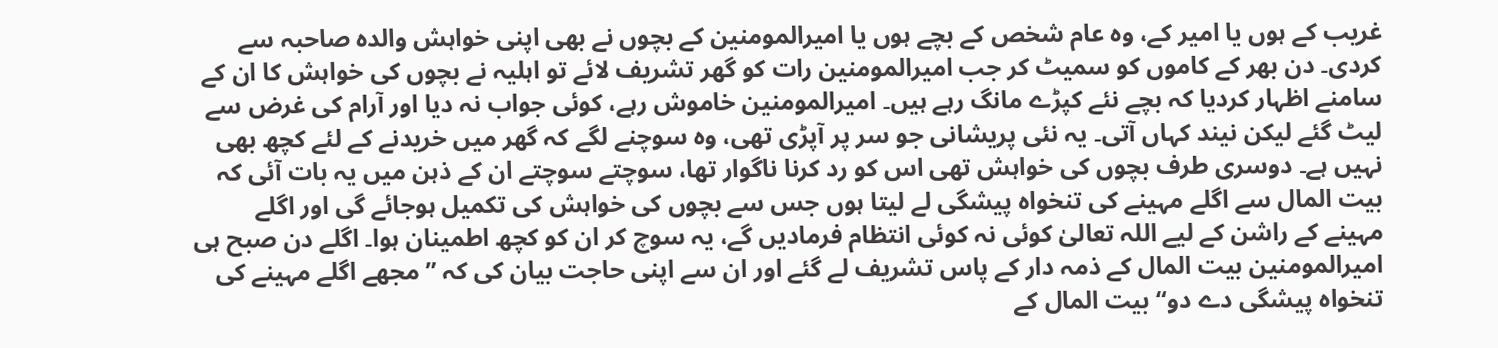غریب کے ہوں یا امیر کے، وہ عام شخص کے بچے ہوں یا امیرالمومنین کے بچوں نے بھی اپنی خواہش والدہ صاحبہ سے کردی۔ دن بھر کے کاموں کو سمیٹ کر جب امیرالمومنین رات کو گھر تشریف لائے تو اہلیہ نے بچوں کی خواہش کا ان کے سامنے اظہار کردیا کہ بچے نئے کپڑے مانگ رہے ہیں۔ امیرالمومنین خاموش رہے، کوئی جواب نہ دیا اور آرام کی غرض سے لیٹ گئے لیکن نیند کہاں آتی۔ یہ نئی پریشانی جو سر پر آپڑی تھی، وہ سوچنے لگے کہ گھر میں خریدنے کے لئے کچھ بھی نہیں ہے۔ دوسری طرف بچوں کی خواہش تھی اس کو رد کرنا ناگوار تھا، سوچتے سوچتے ان کے ذہن میں یہ بات آئی کہ بیت المال سے اگلے مہینے کی تنخواہ پیشگی لے لیتا ہوں جس سے بچوں کی خواہش کی تکمیل ہوجائے گی اور اگلے مہینے کے راشن کے لیے اللہ تعالیٰ کوئی نہ کوئی انتظام فرمادیں گے، یہ سوچ کر ان کو کچھ اطمینان ہوا۔ اگلے دن صبح ہی امیرالمومنین بیت المال کے ذمہ دار کے پاس تشریف لے گئے اور ان سے اپنی حاجت بیان کی کہ ”مجھے اگلے مہینے کی تنخواہ پیشگی دے دو“ بیت المال کے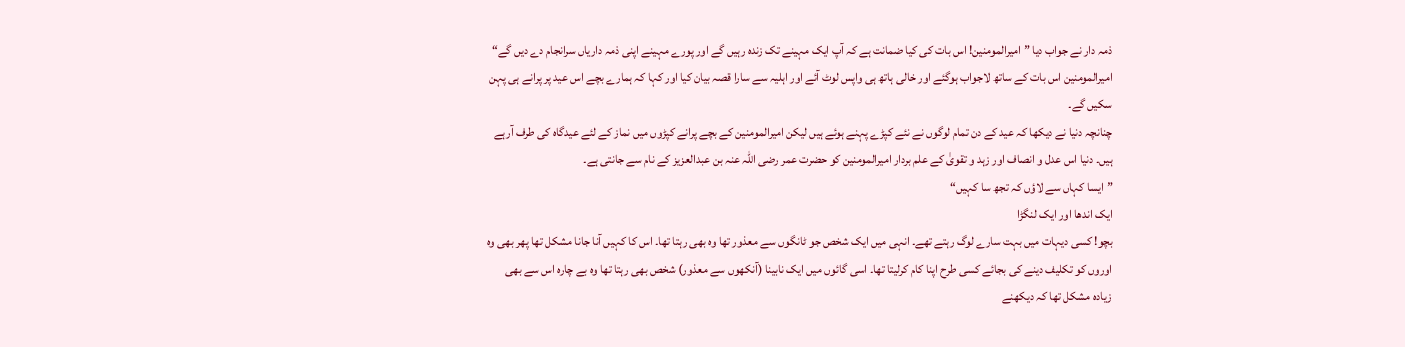ذمہ دار نے جواب دیا ”امیرالمومنین! اس بات کی کیا ضمانت ہے کہ آپ ایک مہینے تک زندہ رہیں گے اور پورے مہینے اپنی ذمہ داریاں سرانجام دے دیں گے“ امیرالمومنین اس بات کے ساتھ لاجواب ہوگئے اور خالی ہاتھ ہی واپس لوٹ آئے اور اہلیہ سے سارا قصہ بیان کیا اور کہا کہ ہمارے بچے اس عید پر پرانے ہی پہن سکیں گے۔
چنانچہ دنیا نے دیکھا کہ عید کے دن تمام لوگوں نے نئے کپڑے پہنے ہوئے ہیں لیکن امیرالمومنین کے بچے پرانے کپڑوں میں نماز کے لئے عیدگاہ کی طرف آرہے ہیں۔ دنیا اس عدل و انصاف اور زہد و تقویٰ کے علم بردار امیرالمومنین کو حضرت عمر رضی اللہ عنہ بن عبدالعزیز کے نام سے جانتی ہے۔
”ایسا کہاں سے لاؤں کہ تجھ سا کہیں“
ایک اندھا اور ایک لنگڑا
بچو! کسی دیہات میں بہت سارے لوگ رہتے تھے۔ انہی میں ایک شخص جو ٹانگوں سے معذور تھا وہ بھی رہتا تھا۔ اس کا کہیں آنا جانا مشکل تھا پھر بھی وہ اوروں کو تکلیف دینے کی بجائے کسی طرح اپنا کام کرلیتا تھا۔ اسی گائوں میں ایک نابینا (آنکھوں سے معذور) شخص بھی رہتا تھا وہ بے چارہ اس سے بھی زیادہ مشکل تھا کہ دیکھنے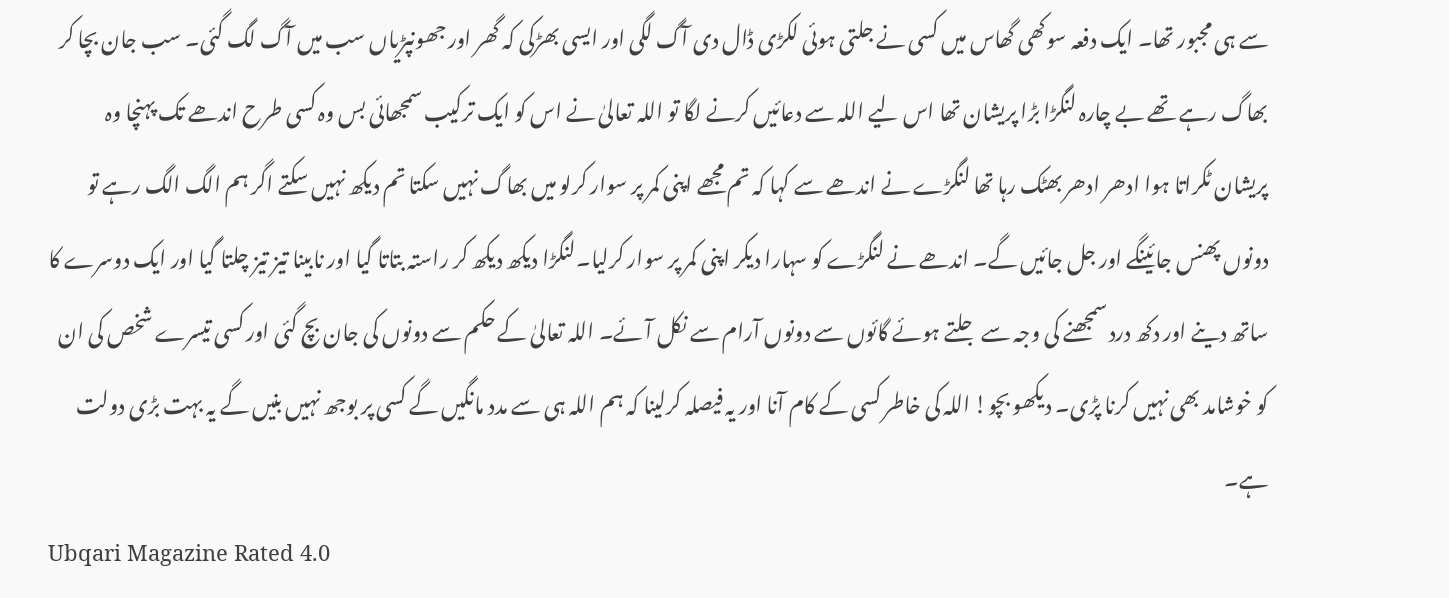سے ہی مجبور تھا۔ ایک دفعہ سوکھی گھاس میں کسی نے جلتی ہوئی لکڑی ڈال دی آگ لگی اور ایسی بھڑکی کہ گھر اور جھونپڑیاں سب میں آگ لگ گئی۔ سب جان بچا کر بھاگ رہے تھے بے چارہ لنگڑا بڑا پریشان تھا اس لیے اللہ سے دعائیں کرنے لگا تو اللہ تعالیٰ نے اس کو ایک ترکیب سمجھائی بس وہ کسی طرح اندھے تک پہنچا وہ پریشان ٹکراتا ہوا ادھر ادھر بھٹک رہا تھا لنگڑے نے اندھے سے کہا کہ تم مجھے اپنی کمر پر سوار کرلو میں بھاگ نہیں سکتا تم دیکھ نہیں سکتے اگر ہم الگ الگ رہے تو دونوں پھنس جائینگے اور جل جائیں گے۔ اندھے نے لنگڑے کو سہارا دیکر اپنی کمر پر سوار کرلیا۔لنگڑا دیکھ دیکھ کر راستہ بتاتا گیا اور نابینا تیز تیز چلتا گیا اور ایک دوسرے کا ساتھ دینے اور دکھ درد سمجھنے کی وجہ سے جلتے ہوئے گائوں سے دونوں آرام سے نکل آئے۔ اللہ تعالیٰ کے حکم سے دونوں کی جان بچ گئی اور کسی تیسرے شخص کی ان کو خوشامد بھی نہیں کرنا پڑی۔ دیکھو بچو! اللہ کی خاطر کسی کے کام آنا اور یہ فیصلہ کرلینا کہ ہم اللہ ہی سے مدد مانگیں گے کسی پر بوجھ نہیں بنیں گے یہ بہت بڑی دولت ہے۔
Ubqari Magazine Rated 4.0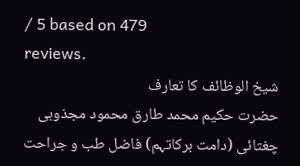/ 5 based on 479
reviews.
شیخ الوظائف کا تعارف
حضرت حکیم محمد طارق محمود مجذوبی چغتائی (دامت برکاتہم) فاضل طب و جراحت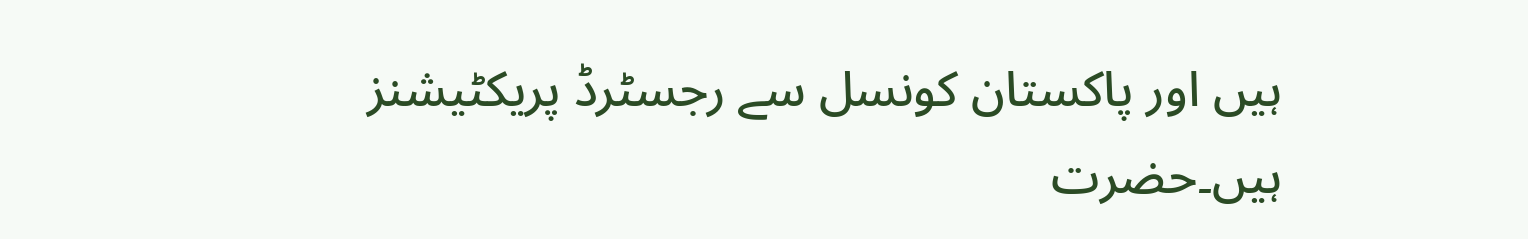ہیں اور پاکستان کونسل سے رجسٹرڈ پریکٹیشنز ہیں۔حضرت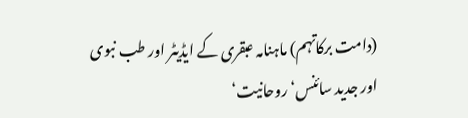(دامت برکاتہم) ماہنامہ عبقری کے ایڈیٹر اور طب نبوی اور جدید سائنس‘ روحانیت‘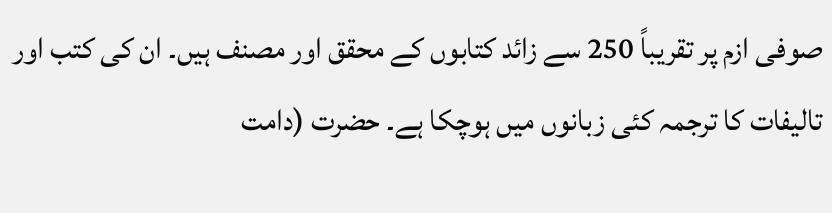صوفی ازم پر تقریباً 250 سے زائد کتابوں کے محقق اور مصنف ہیں۔ ان کی کتب اور تالیفات کا ترجمہ کئی زبانوں میں ہوچکا ہے۔ حضرت (دامت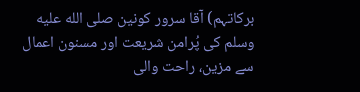برکاتہم) آقا سرور کونین صلى الله عليه وسلم کی پُرامن شریعت اور مسنون اعمال سے مزین، راحت والی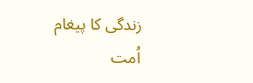زندگی کا پیغام اُمت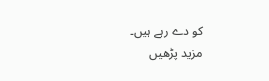کو دے رہے ہیں۔
مزید پڑھیں